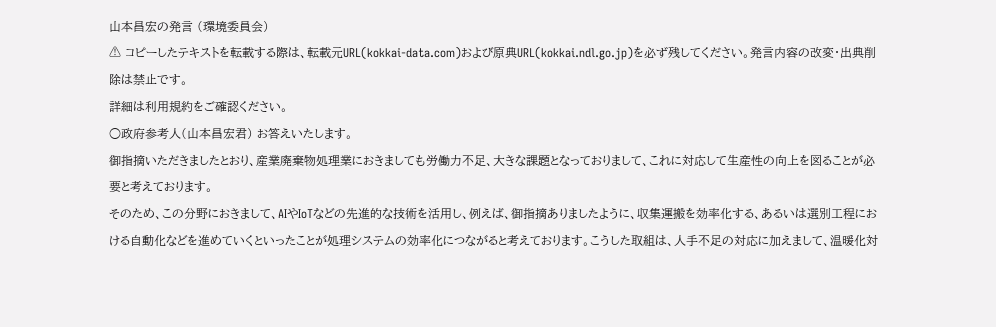山本昌宏の発言 (環境委員会)
⚠ コピーしたテキストを転載する際は、転載元URL(kokkai-data.com)および原典URL(kokkai.ndl.go.jp)を必ず残してください。発言内容の改変・出典削除は禁止です。
詳細は利用規約をご確認ください。
○政府参考人(山本昌宏君) お答えいたします。
御指摘いただきましたとおり、産業廃棄物処理業におきましても労働力不足、大きな課題となっておりまして、これに対応して生産性の向上を図ることが必要と考えております。
そのため、この分野におきまして、AIやIoTなどの先進的な技術を活用し、例えば、御指摘ありましたように、収集運搬を効率化する、あるいは選別工程における自動化などを進めていくといったことが処理システムの効率化につながると考えております。こうした取組は、人手不足の対応に加えまして、温暖化対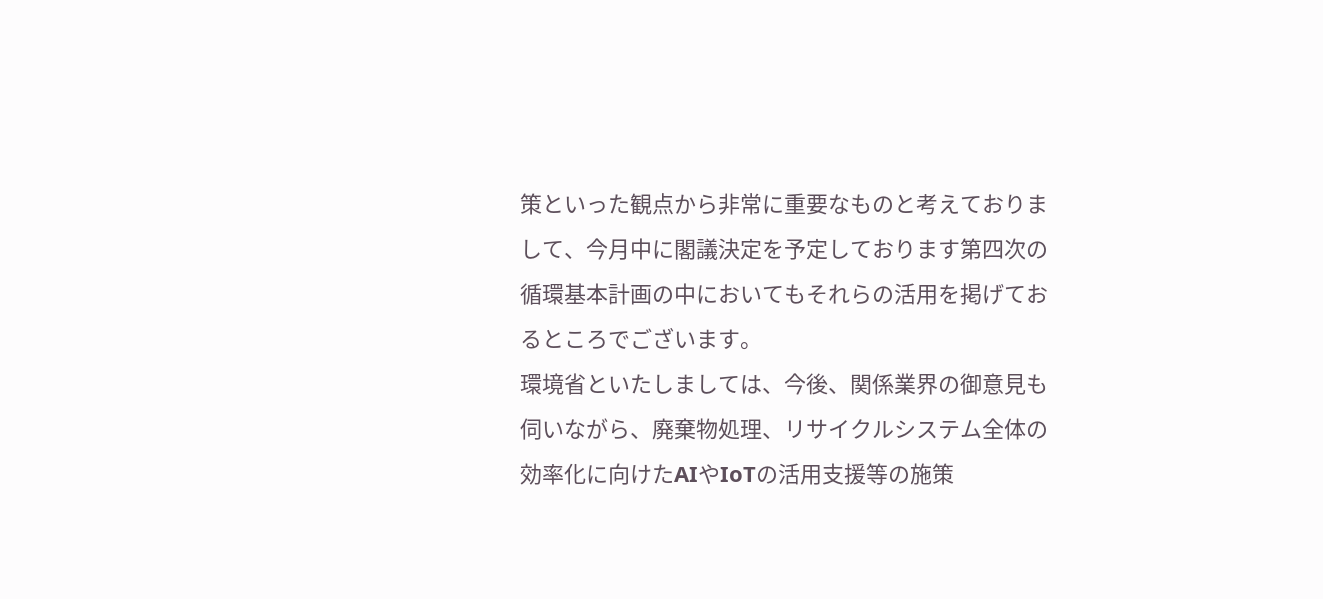策といった観点から非常に重要なものと考えておりまして、今月中に閣議決定を予定しております第四次の循環基本計画の中においてもそれらの活用を掲げておるところでございます。
環境省といたしましては、今後、関係業界の御意見も伺いながら、廃棄物処理、リサイクルシステム全体の効率化に向けたAIやIoTの活用支援等の施策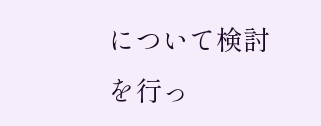について検討を行っ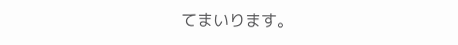てまいります。